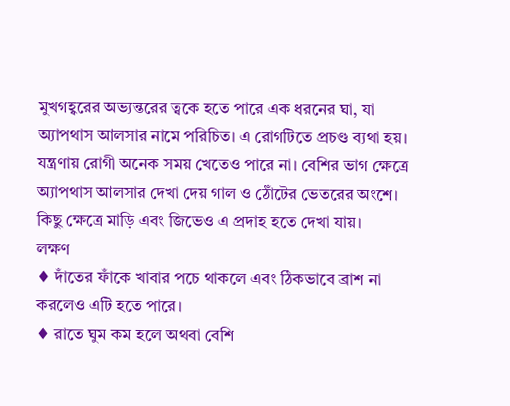মুখগহ্বরের অভ্যন্তরের ত্বকে হতে পারে এক ধরনের ঘা, যা অ্যাপথাস আলসার নামে পরিচিত। এ রোগটিতে প্রচণ্ড ব্যথা হয়। যন্ত্রণায় রোগী অনেক সময় খেতেও পারে না। বেশির ভাগ ক্ষেত্রে অ্যাপথাস আলসার দেখা দেয় গাল ও ঠোঁটের ভেতরের অংশে। কিছু ক্ষেত্রে মাড়ি এবং জিভেও এ প্রদাহ হতে দেখা যায়।
লক্ষণ
♦ দাঁতের ফাঁকে খাবার পচে থাকলে এবং ঠিকভাবে ব্রাশ না করলেও এটি হতে পারে।
♦ রাতে ঘুম কম হলে অথবা বেশি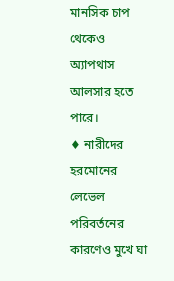মানসিক চাপ থেকেও অ্যাপথাস আলসার হতে পারে।
♦ নারীদের হরমোনের লেভেল পরিবর্তনের কারণেও মুখে ঘা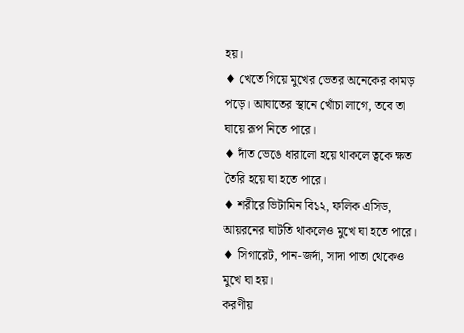হয়।
♦ খেতে গিয়ে মুখের ভেতর অনেকের কামড় পড়ে। আঘাতের স্থানে খোঁচা লাগে, তবে তা ঘায়ে রূপ নিতে পারে।
♦ দাঁত ভেঙে ধারালো হয়ে থাকলে ত্বকে ক্ষত তৈরি হয়ে ঘা হতে পারে।
♦ শরীরে ভিটামিন বি১২, ফলিক এসিড, আয়রনের ঘাটতি থাকলেও মুখে ঘা হতে পারে।
♦ সিগারেট, পান-জর্দা, সাদা পাতা থেকেও মুখে ঘা হয়।
করণীয়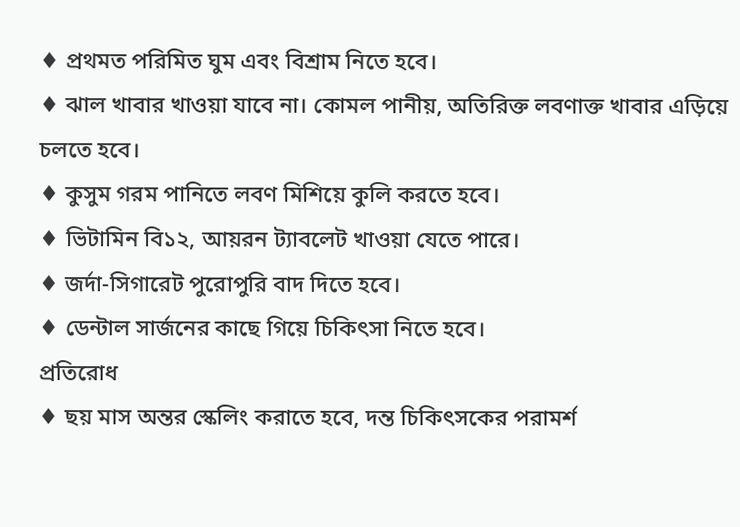♦ প্রথমত পরিমিত ঘুম এবং বিশ্রাম নিতে হবে।
♦ ঝাল খাবার খাওয়া যাবে না। কোমল পানীয়, অতিরিক্ত লবণাক্ত খাবার এড়িয়ে চলতে হবে।
♦ কুসুম গরম পানিতে লবণ মিশিয়ে কুলি করতে হবে।
♦ ভিটামিন বি১২, আয়রন ট্যাবলেট খাওয়া যেতে পারে।
♦ জর্দা-সিগারেট পুরোপুরি বাদ দিতে হবে।
♦ ডেন্টাল সার্জনের কাছে গিয়ে চিকিৎসা নিতে হবে।
প্রতিরোধ
♦ ছয় মাস অন্তর স্কেলিং করাতে হবে, দন্ত চিকিৎসকের পরামর্শ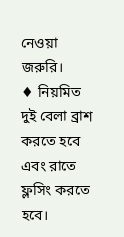নেওয়া জরুরি।
♦ নিয়মিত দুই বেলা ব্রাশ করতে হবে এবং রাতে ফ্লসিং করতে হবে।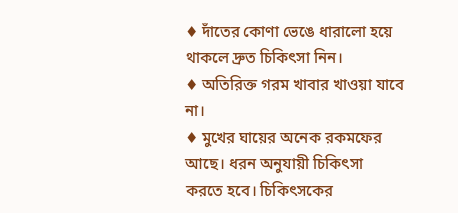♦ দাঁতের কোণা ভেঙে ধারালো হয়ে থাকলে দ্রুত চিকিৎসা নিন।
♦ অতিরিক্ত গরম খাবার খাওয়া যাবে না।
♦ মুখের ঘায়ের অনেক রকমফের আছে। ধরন অনুযায়ী চিকিৎসা করতে হবে। চিকিৎসকের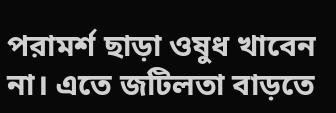পরামর্শ ছাড়া ওষুধ খাবেন না। এতে জটিলতা বাড়তে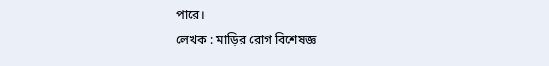পারে।
লেখক : মাড়ির রোগ বিশেষজ্ঞ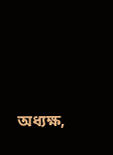অধ্যক্ষ,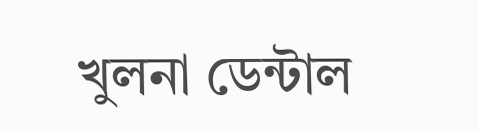খুলনা ডেন্টাল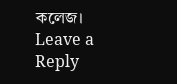কলেজ।
Leave a Reply